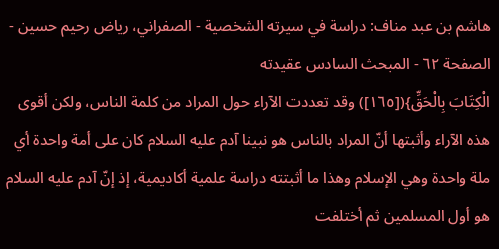هاشم بن عبد مناف: دراسة في سيرته الشخصية - الصفراني، رياض رحيم حسين - الصفحة ٦٢ - المبحث السادس عقيدته
الْكِتَابَ بِالْحَقِّ}([١٦٥]) وقد تعددت الآراء حول المراد من كلمة الناس، ولكن أقوى هذه الآراء وأثبتها أنّ المراد بالناس هو نبينا آدم عليه السلام كان على أمة واحدة أي ملة واحدة وهي الإسلام وهذا ما أثبتته دراسة علمية أكاديمية، إذ إنّ آدم عليه السلام هو أول المسلمين ثم أختلفت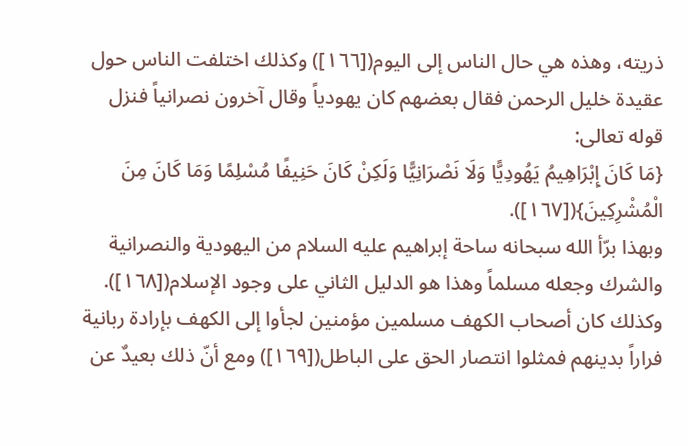ذريته، وهذه هي حال الناس إلى اليوم([١٦٦]) وكذلك اختلفت الناس حول عقيدة خليل الرحمن فقال بعضهم كان يهودياً وقال آخرون نصرانياً فنزل قوله تعالى:
{مَا كَانَ إِبْرَاهِيمُ يَهُودِيًّا وَلَا نَصْرَانِيًّا وَلَكِنْ كَانَ حَنِيفًا مُسْلِمًا وَمَا كَانَ مِنَ الْمُشْرِكِينَ}([١٦٧]).
وبهذا برّأ الله سبحانه ساحة إبراهيم عليه السلام من اليهودية والنصرانية والشرك وجعله مسلماً وهذا هو الدليل الثاني على وجود الإسلام([١٦٨]).
وكذلك كان أصحاب الكهف مسلمين مؤمنين لجأوا إلى الكهف بإرادة ربانية فراراً بدينهم فمثلوا انتصار الحق على الباطل([١٦٩]) ومع أنّ ذلك بعيدٌ عن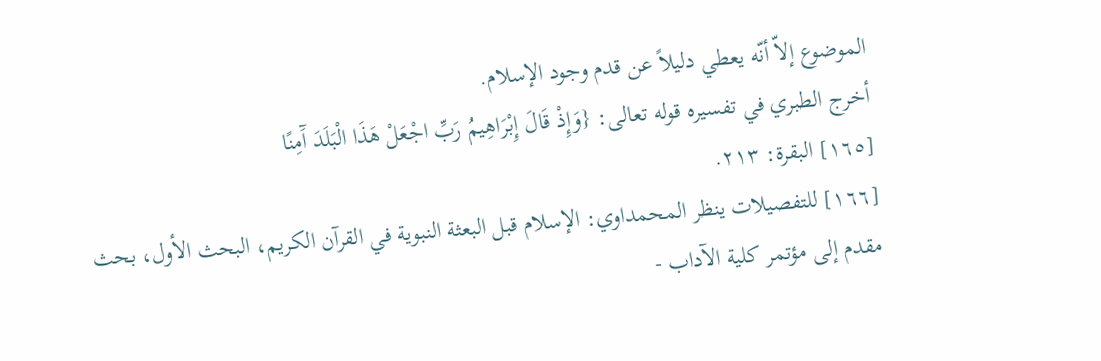الموضوع إلاّ أنّه يعطي دليلاً عن قدم وجود الإسلام.
أخرج الطبري في تفسيره قوله تعالى: {وَإِذْ قَالَ إِبْرَاهِيمُ رَبِّ اجْعَلْ هَذَا الْبَلَدَ آَمِنًا
[١٦٥] البقرة: ٢١٣.
[١٦٦] للتفصيلات ينظر المحمداوي: الإسلام قبل البعثة النبوية في القرآن الكريم، البحث الأول، بحث مقدم إلى مؤتمر كلية الآداب -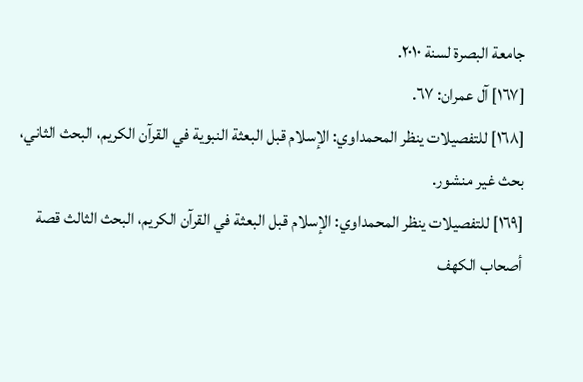جامعة البصرة لسنة ٢٠١٠.
[١٦٧] آل عمران: ٦٧.
[١٦٨] للتفصيلات ينظر المحمداوي: الإسلام قبل البعثة النبوية في القرآن الكريم، البحث الثاني، بحث غير منشور.
[١٦٩] للتفصيلات ينظر المحمداوي: الإسلام قبل البعثة في القرآن الكريم، البحث الثالث قصة أصحاب الكهف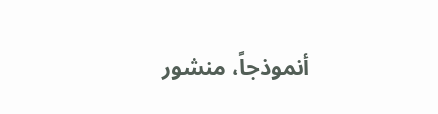أنموذجاً، منشور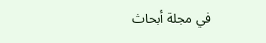في مجلة أبحاث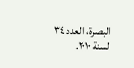البصرة، العدد ٣٤ لسنة ٢٠١٠.